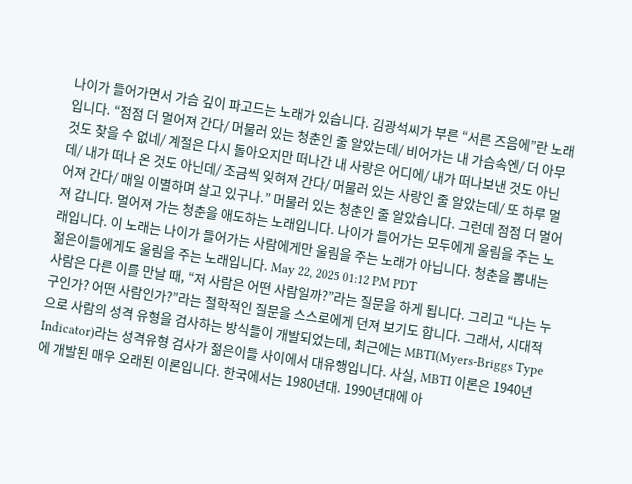나이가 들어가면서 가슴 깊이 파고드는 노래가 있습니다. 김광석씨가 부른 “서른 즈음에”란 노래입니다. “점점 더 멀어져 간다/ 머물러 있는 청춘인 줄 알았는데/ 비어가는 내 가슴속엔/ 더 아무것도 찾을 수 없네/ 계절은 다시 돌아오지만 떠나간 내 사랑은 어디에/ 내가 떠나보낸 것도 아닌데/ 내가 떠나 온 것도 아닌데/ 조금씩 잊혀져 간다/ 머물러 있는 사랑인 줄 알았는데/ 또 하루 멀어져 간다/ 매일 이별하며 살고 있구나.” 머물러 있는 청춘인 줄 알았습니다. 그런데 점점 더 멀어져 갑니다. 멀어져 가는 청춘을 애도하는 노래입니다. 나이가 들어가는 모두에게 울림을 주는 노래입니다. 이 노래는 나이가 들어가는 사람에게만 울림을 주는 노래가 아닙니다. 청춘을 뽐내는 젊은이들에게도 울림을 주는 노래입니다. May 22, 2025 01:12 PM PDT
사람은 다른 이를 만날 때, “저 사람은 어떤 사람일까?”라는 질문을 하게 됩니다. 그리고 “나는 누구인가? 어떤 사람인가?”라는 철학적인 질문을 스스로에게 던져 보기도 합니다. 그래서, 시대적으로 사람의 성격 유형을 검사하는 방식들이 개발되었는데, 최근에는 MBTI(Myers-Briggs Type Indicator)라는 성격유형 검사가 젊은이들 사이에서 대유행입니다. 사실, MBTI 이론은 1940년에 개발된 매우 오래된 이론입니다. 한국에서는 1980년대. 1990년대에 아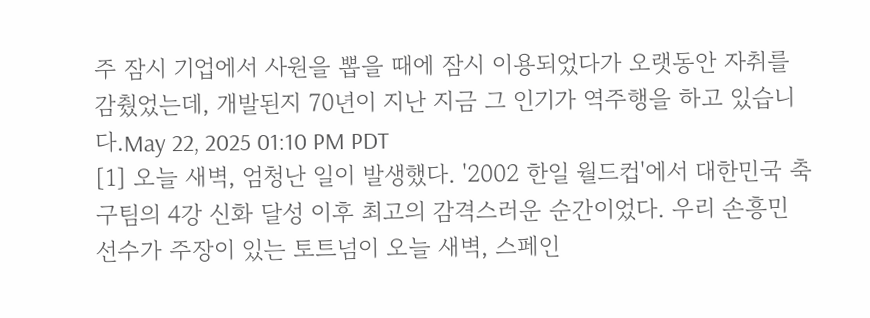주 잠시 기업에서 사원을 뽑을 때에 잠시 이용되었다가 오랫동안 자취를 감췄었는데, 개발된지 70년이 지난 지금 그 인기가 역주행을 하고 있습니다.May 22, 2025 01:10 PM PDT
[1] 오늘 새벽, 엄청난 일이 발생했다. '2002 한일 월드컵'에서 대한민국 축구팀의 4강 신화 달성 이후 최고의 감격스러운 순간이었다. 우리 손흥민 선수가 주장이 있는 토트넘이 오늘 새벽, 스페인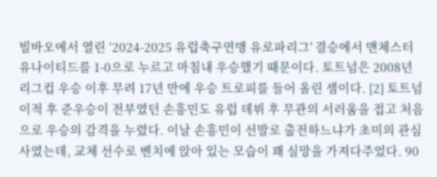빌바오에서 열린 ‘2024-2025 유럽축구연맹 유로파리그' 결승에서 맨체스터 유나이티드를 1-0으로 누르고 마침내 우승했기 때문이다. 토트넘은 2008년 리그컵 우승 이후 무려 17년 만에 우승 트로피를 들어 올린 셈이다. [2] 토트넘 이적 후 준우승이 전부였던 손흥민도 유럽 데뷔 후 무관의 서러움을 접고 처음으로 우승의 감격을 누렸다. 이날 손흥민이 선발로 출전하느냐가 초미의 관심사였는데, 교체 선수로 벤치에 앉아 있는 모습이 꽤 실망을 가져다주었다. 90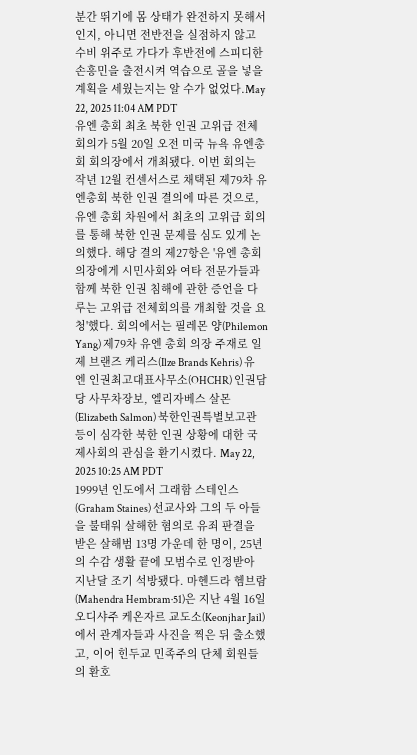분간 뛰기에 몸 상태가 완전하지 못해서인지, 아니면 전반전을 실점하지 않고 수비 위주로 가다가 후반전에 스피디한 손흥민을 출전시켜 역습으로 골을 넣을 계획을 세웠는지는 알 수가 없었다.May 22, 2025 11:04 AM PDT
유엔 총회 최초 북한 인권 고위급 전체회의가 5월 20일 오전 미국 뉴욕 유엔총회 회의장에서 개최됐다. 이번 회의는 작년 12월 컨센서스로 채택된 제79차 유엔총회 북한 인권 결의에 따른 것으로, 유엔 총회 차원에서 최초의 고위급 회의를 통해 북한 인권 문제를 심도 있게 논의했다. 해당 결의 제27항은 '유엔 총회 의장에게 시민사회와 여타 전문가들과 함께 북한 인권 침해에 관한 증언을 다루는 고위급 전체회의를 개최할 것을 요청'했다. 회의에서는 필레몬 양(Philemon Yang) 제79차 유엔 총회 의장 주재로 일제 브랜즈 케리스(Ilze Brands Kehris) 유엔 인권최고대표사무소(OHCHR) 인권담당 사무차장보, 엘리자베스 살몬(Elizabeth Salmon) 북한인권특별보고관 등이 심각한 북한 인권 상황에 대한 국제사회의 관심을 환기시켰다. May 22, 2025 10:25 AM PDT
1999년 인도에서 그래함 스테인스(Graham Staines) 선교사와 그의 두 아들을 불태워 살해한 혐의로 유죄 판결을 받은 살해범 13명 가운데 한 명이, 25년의 수감 생활 끝에 모범수로 인정받아 지난달 조기 석방됐다. 마헨드라 헴브람(Mahendra Hembram·51)은 지난 4월 16일 오디샤주 케온자르 교도소(Keonjhar Jail)에서 관계자들과 사진을 찍은 뒤 출소했고, 이어 힌두교 민족주의 단체 회원들의 환호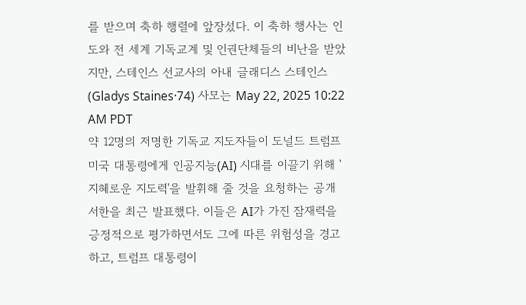를 받으며 축하 행렬에 앞장섰다. 이 축하 행사는 인도와 전 세계 기독교계 및 인권단체들의 비난을 받았지만, 스테인스 선교사의 아내 글래디스 스테인스(Gladys Staines·74) 사모는 May 22, 2025 10:22 AM PDT
약 12명의 저명한 기독교 지도자들이 도널드 트럼프 미국 대통령에게 인공지능(AI) 시대를 이끌기 위해 '지혜로운 지도력'을 발휘해 줄 것을 요청하는 공개 서한을 최근 발표했다. 이들은 AI가 가진 잠재력을 긍정적으로 평가하면서도 그에 따른 위험성을 경고하고, 트럼프 대통령이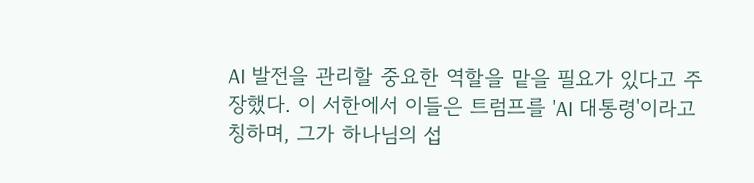AI 발전을 관리할 중요한 역할을 맡을 필요가 있다고 주장했다. 이 서한에서 이들은 트럼프를 'AI 대통령'이라고 칭하며, 그가 하나님의 섭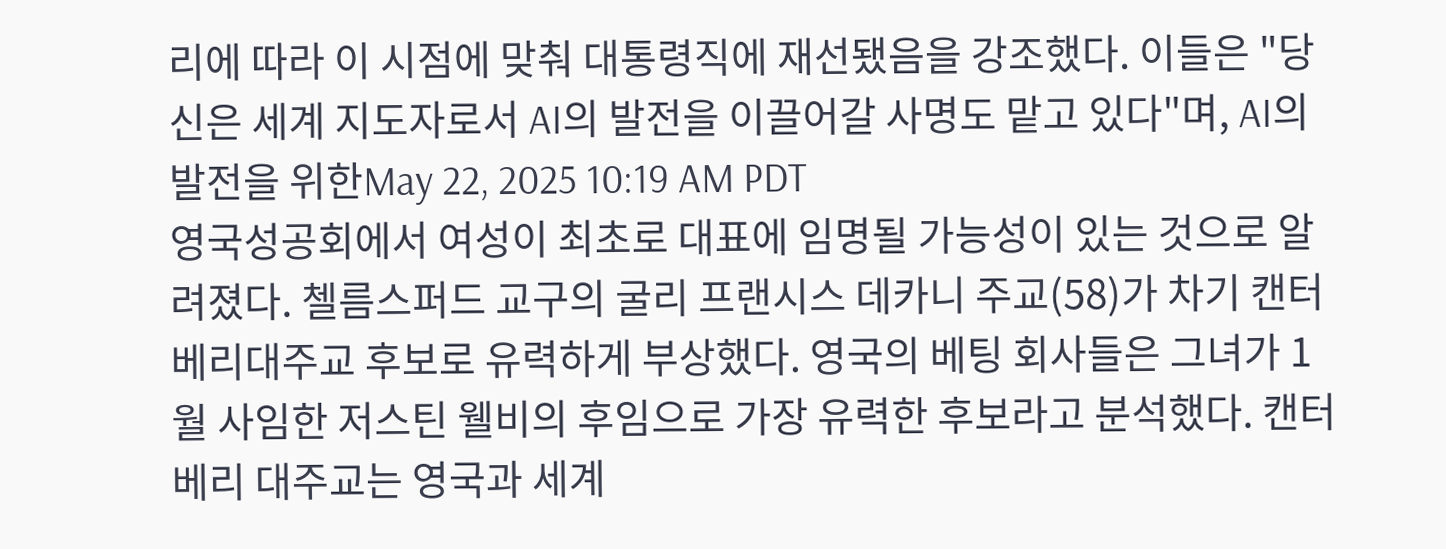리에 따라 이 시점에 맞춰 대통령직에 재선됐음을 강조했다. 이들은 "당신은 세계 지도자로서 AI의 발전을 이끌어갈 사명도 맡고 있다"며, AI의 발전을 위한May 22, 2025 10:19 AM PDT
영국성공회에서 여성이 최초로 대표에 임명될 가능성이 있는 것으로 알려졌다. 첼름스퍼드 교구의 굴리 프랜시스 데카니 주교(58)가 차기 캔터베리대주교 후보로 유력하게 부상했다. 영국의 베팅 회사들은 그녀가 1월 사임한 저스틴 웰비의 후임으로 가장 유력한 후보라고 분석했다. 캔터베리 대주교는 영국과 세계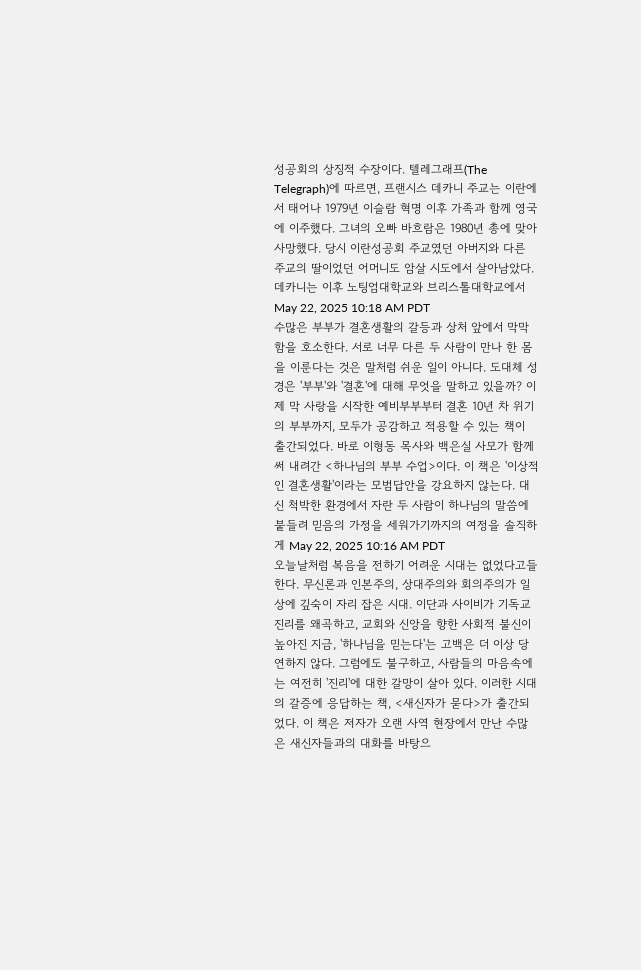성공회의 상징적 수장이다. 텔레그래프(The Telegraph)에 따르면, 프랜시스 데카니 주교는 이란에서 태어나 1979년 이슬람 혁명 이후 가족과 함께 영국에 이주했다. 그녀의 오빠 바흐람은 1980년 총에 맞아 사망했다. 당시 이란성공회 주교였던 아버지와 다른 주교의 딸이었던 어머니도 암살 시도에서 살아남았다. 데카니는 이후 노팅엄대학교와 브리스톨대학교에서 May 22, 2025 10:18 AM PDT
수많은 부부가 결혼생활의 갈등과 상처 앞에서 막막함을 호소한다. 서로 너무 다른 두 사람이 만나 한 몸을 이룬다는 것은 말처럼 쉬운 일이 아니다. 도대체 성경은 '부부'와 '결혼'에 대해 무엇을 말하고 있을까? 이제 막 사랑을 시작한 예비부부부터 결혼 10년 차 위기의 부부까지, 모두가 공감하고 적용할 수 있는 책이 출간되었다. 바로 이형동 목사와 백은실 사모가 함께 써 내려간 <하나님의 부부 수업>이다. 이 책은 '이상적인 결혼생활'이라는 모범답안을 강요하지 않는다. 대신 척박한 환경에서 자란 두 사람이 하나님의 말씀에 붙들려 믿음의 가정을 세워가기까지의 여정을 솔직하게 May 22, 2025 10:16 AM PDT
오늘날처럼 복음을 전하기 어려운 시대는 없었다고들 한다. 무신론과 인본주의, 상대주의와 회의주의가 일상에 깊숙이 자리 잡은 시대. 이단과 사이비가 기독교 진리를 왜곡하고, 교회와 신앙을 향한 사회적 불신이 높아진 지금, '하나님을 믿는다'는 고백은 더 이상 당연하지 않다. 그럼에도 불구하고, 사람들의 마음속에는 여전히 '진리'에 대한 갈망이 살아 있다. 이러한 시대의 갈증에 응답하는 책, <새신자가 묻다>가 출간되었다. 이 책은 저자가 오랜 사역 현장에서 만난 수많은 새신자들과의 대화를 바탕으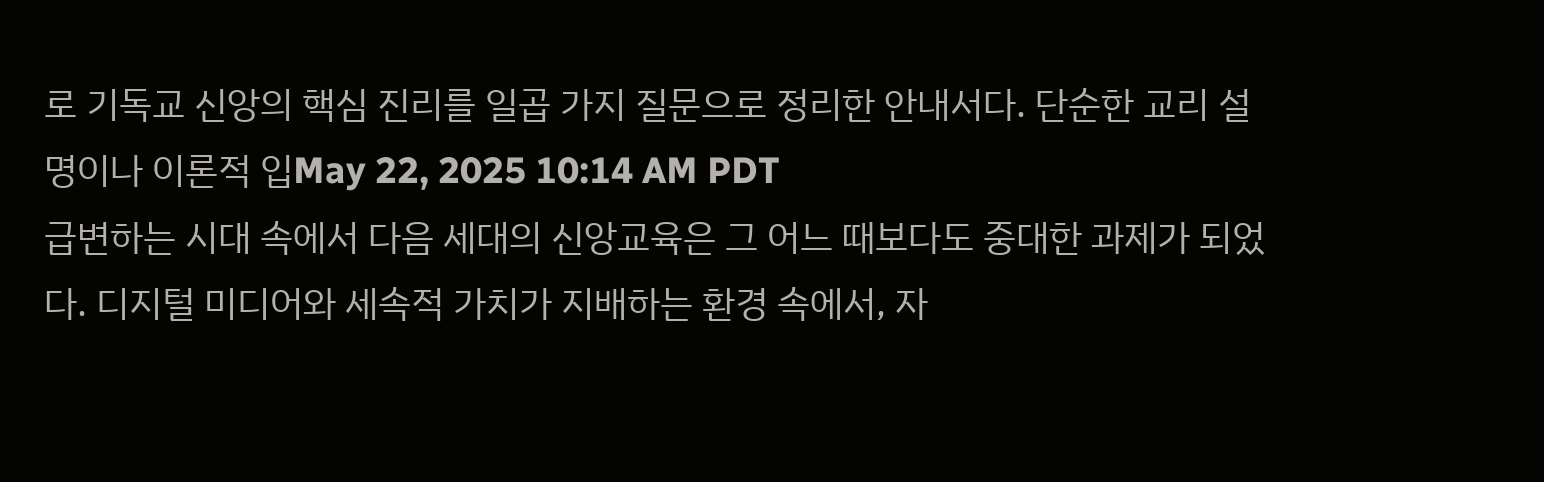로 기독교 신앙의 핵심 진리를 일곱 가지 질문으로 정리한 안내서다. 단순한 교리 설명이나 이론적 입May 22, 2025 10:14 AM PDT
급변하는 시대 속에서 다음 세대의 신앙교육은 그 어느 때보다도 중대한 과제가 되었다. 디지털 미디어와 세속적 가치가 지배하는 환경 속에서, 자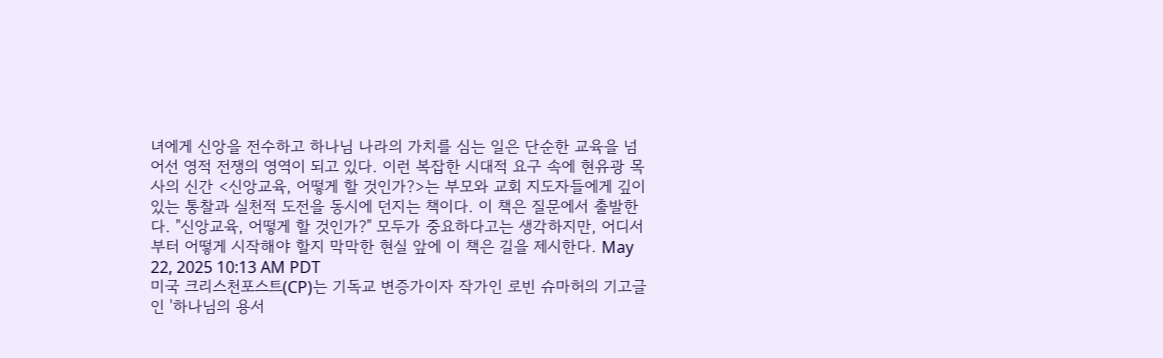녀에게 신앙을 전수하고 하나님 나라의 가치를 심는 일은 단순한 교육을 넘어선 영적 전쟁의 영역이 되고 있다. 이런 복잡한 시대적 요구 속에 현유광 목사의 신간 <신앙교육, 어떻게 할 것인가?>는 부모와 교회 지도자들에게 깊이 있는 통찰과 실천적 도전을 동시에 던지는 책이다. 이 책은 질문에서 출발한다. "신앙교육, 어떻게 할 것인가?" 모두가 중요하다고는 생각하지만, 어디서부터 어떻게 시작해야 할지 막막한 현실 앞에 이 책은 길을 제시한다. May 22, 2025 10:13 AM PDT
미국 크리스천포스트(CP)는 기독교 변증가이자 작가인 로빈 슈마허의 기고글인 '하나님의 용서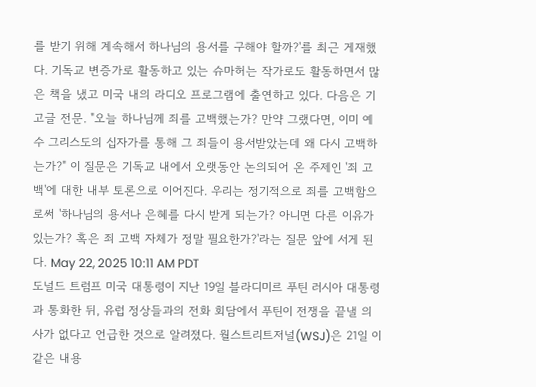를 받기 위해 계속해서 하나님의 용서를 구해야 할까?'를 최근 게재했다. 기독교 변증가로 활동하고 있는 슈마허는 작가로도 활동하면서 많은 책을 냈고 미국 내의 라디오 프로그램에 출연하고 있다. 다음은 기고글 전문. "오늘 하나님께 죄를 고백했는가? 만약 그랬다면, 이미 예수 그리스도의 십자가를 통해 그 죄들이 용서받았는데 왜 다시 고백하는가?" 이 질문은 기독교 내에서 오랫동안 논의되어 온 주제인 '죄 고백'에 대한 내부 토론으로 이어진다. 우리는 정기적으로 죄를 고백함으로써 '하나님의 용서나 은혜를 다시 받게 되는가? 아니면 다른 이유가 있는가? 혹은 죄 고백 자체가 정말 필요한가?'라는 질문 앞에 서게 된다. May 22, 2025 10:11 AM PDT
도널드 트럼프 미국 대통령이 지난 19일 블라디미르 푸틴 러시아 대통령과 통화한 뒤, 유럽 정상들과의 전화 회담에서 푸틴이 전쟁을 끝낼 의사가 없다고 언급한 것으로 알려졌다. 월스트리트저널(WSJ)은 21일 이 같은 내용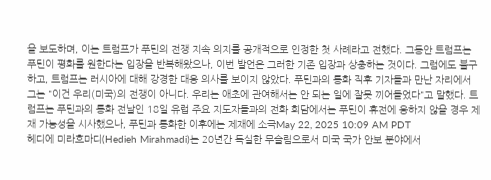을 보도하며, 이는 트럼프가 푸틴의 전쟁 지속 의지를 공개적으로 인정한 첫 사례라고 전했다. 그동안 트럼프는 푸틴이 평화를 원한다는 입장을 반복해왔으나, 이번 발언은 그러한 기존 입장과 상충하는 것이다. 그럼에도 불구하고, 트럼프는 러시아에 대해 강경한 대응 의사를 보이지 않았다. 푸틴과의 통화 직후 기자들과 만난 자리에서 그는 "이건 우리(미국)의 전쟁이 아니다. 우리는 애초에 관여해서는 안 되는 일에 잘못 끼어들었다"고 말했다. 트럼프는 푸틴과의 통화 전날인 18일 유럽 주요 지도자들과의 전화 회담에서는 푸틴이 휴전에 응하지 않을 경우 제재 가능성을 시사했으나, 푸틴과 통화한 이후에는 제재에 소극May 22, 2025 10:09 AM PDT
헤디에 미라흐마디(Hedieh Mirahmadi)는 20년간 독실한 무슬림으로서 미국 국가 안보 분야에서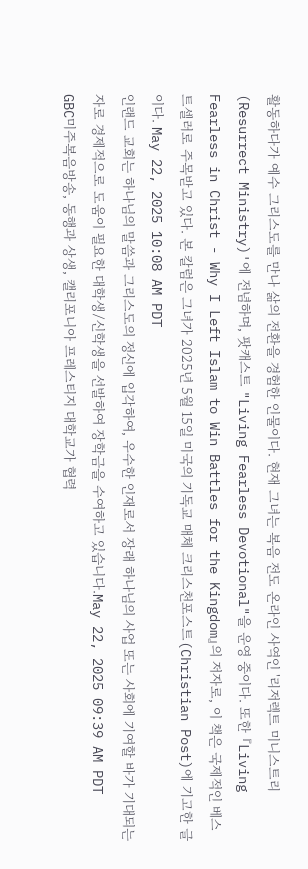활동하다가 예수 그리스도를 만나 삶의 전환을 경험한 인물이다. 현재 그녀는 복음 전도 온라인 사역인 '리저렉트 미니스트리(Resurrect Ministry)'에 전념하며, 팟캐스트 "Living Fearless Devotional"을 운영 중이다. 또한 『Living Fearless in Christ - Why I Left Islam to Win Battles for the Kingdom』의 저자로, 이 책은 국제적인 베스트셀러로 주목받고 있다. 본 칼럼은 그녀가 2025년 5월 15일 미국의 기독교 매체 크리스천포스트(Christian Post)에 기고한 글이다. May 22, 2025 10:08 AM PDT
인랜드 교회는 하나님의 말씀과 그리스도의 정신에 입각하여, 우수한 인재로서 장래 하나님의 사업 또는 사회에 기여할 바가 기대되는 자로 경제적으로 도움이 필요한 대학생/신학생을 선발하여 장학금을 수여하고 있습니다.May 22, 2025 09:39 AM PDT
GBC미주복음방송, 동행과 상생, 캘리포니아 프레스티지 대학교가 협력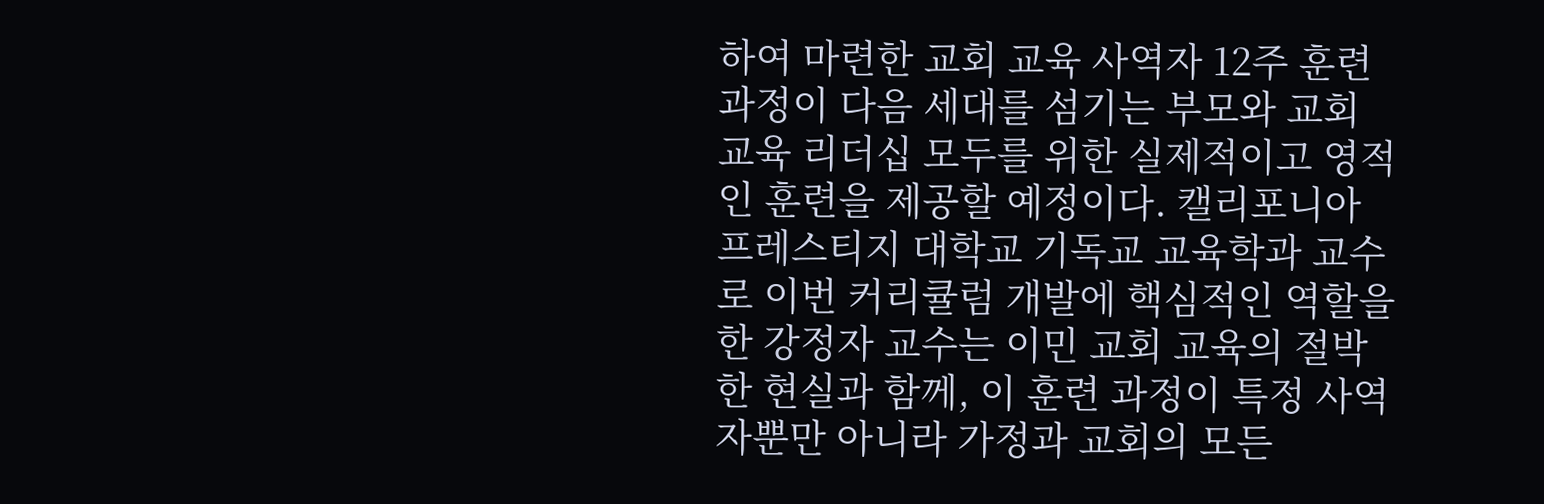하여 마련한 교회 교육 사역자 12주 훈련 과정이 다음 세대를 섬기는 부모와 교회 교육 리더십 모두를 위한 실제적이고 영적인 훈련을 제공할 예정이다. 캘리포니아 프레스티지 대학교 기독교 교육학과 교수로 이번 커리큘럼 개발에 핵심적인 역할을 한 강정자 교수는 이민 교회 교육의 절박한 현실과 함께, 이 훈련 과정이 특정 사역자뿐만 아니라 가정과 교회의 모든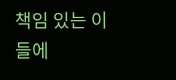책임 있는 이들에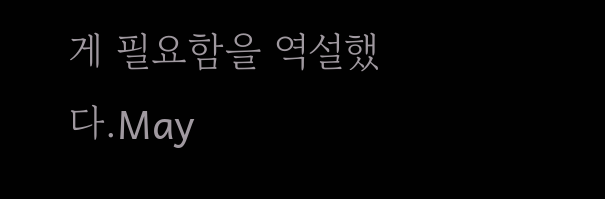게 필요함을 역설했다.May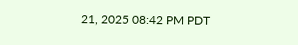21, 2025 08:42 PM PDT